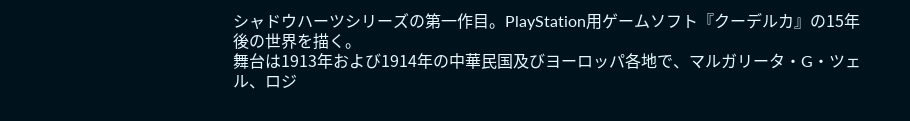シャドウハーツシリーズの第一作目。PlayStation用ゲームソフト『クーデルカ』の15年後の世界を描く。
舞台は1913年および1914年の中華民国及びヨーロッパ各地で、マルガリータ・G・ツェル、ロジ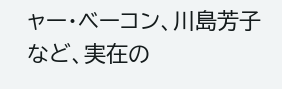ャー・ベーコン、川島芳子など、実在の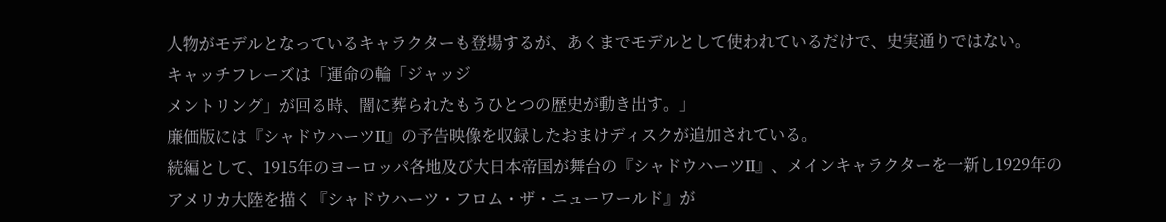人物がモデルとなっているキャラクターも登場するが、あくまでモデルとして使われているだけで、史実通りではない。
キャッチフレーズは「運命の輪「ジャッジ
メントリング」が回る時、闇に葬られたもうひとつの歴史が動き出す。」
廉価版には『シャドウハーツII』の予告映像を収録したおまけディスクが追加されている。
続編として、1915年のヨーロッパ各地及び大日本帝国が舞台の『シャドウハーツII』、メインキャラクターを一新し1929年のアメリカ大陸を描く『シャドウハーツ・フロム・ザ・ニューワールド』が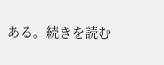ある。続きを読む